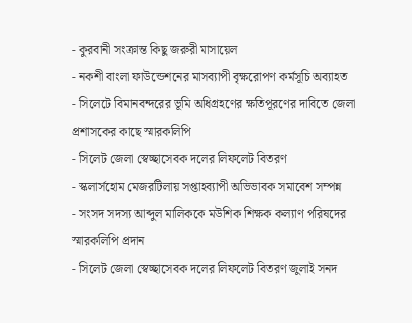- কুরবানী সংক্রান্ত কিছু জরুরী মাসায়েল
- নকশী বাংলা ফাউন্ডেশনের মাসব্যাপী বৃক্ষরোপণ কর্মসূচি অব্যাহত
- সিলেটে বিমানবন্দরের ভূমি অধিগ্রহণের ক্ষতিপূরণের দাবিতে জেলা প্রশাসকের কাছে স্মারকলিপি
- সিলেট জেলা স্বেচ্ছাসেবক দলের লিফলেট বিতরণ
- স্কলার্সহোম মেজরটিলায় সপ্তাহব্যাপী অভিভাবক সমাবেশ সম্পন্ন
- সংসদ সদস্য আব্দুল মালিককে মউশিক শিক্ষক কল্যাণ পরিষদের স্মারকলিপি প্রদান
- সিলেট জেলা স্বেচ্ছাসেবক দলের লিফলেট বিতরণ জুলাই সনদ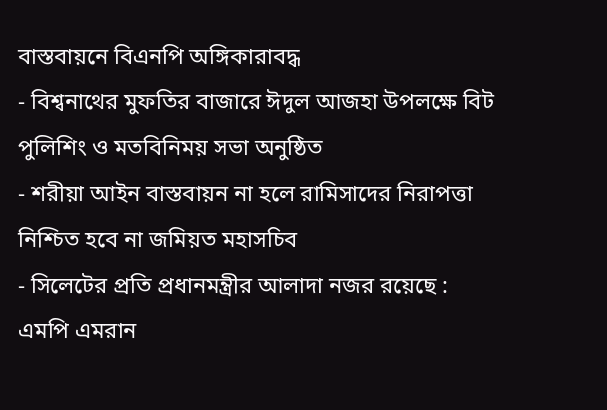বাস্তবায়নে বিএনপি অঙ্গিকারাবদ্ধ
- বিশ্বনাথের মুফতির বাজারে ঈদুল আজহা উপলক্ষে বিট পুলিশিং ও মতবিনিময় সভা অনুষ্ঠিত
- শরীয়া আইন বাস্তবায়ন না হলে রামিসাদের নিরাপত্তা নিশ্চিত হবে না জমিয়ত মহাসচিব
- সিলেটের প্রতি প্রধানমন্ত্রীর আলাদা নজর রয়েছে : এমপি এমরান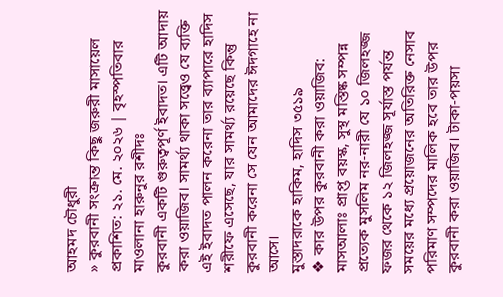আহমদ চৌধুরী
» কুরবানী সংক্রান্ত কিছু জরুরী মাসায়েল
প্রকাশিত: ২১. মে. ২০২৬ | বৃহস্পতিবার
মাওলানা হারুনুর রশীদঃ
কুরবানী একটি গুরুত্বপূর্ণ ইবাদত। এটি আদায় করা ওয়াজিব। সামর্থ্য থাকা সত্ত্বেও যে ব্যক্তি এই ইবাদত পালন করেনা তার ব্যাপারে হাদিস শরীফে এসেছে, যার সামর্থ্য রয়েছে কিন্তু কুরবানী করেনা সে যেন আমাদের ঈদগাহে না আসে।
মুস্তাদরাকে হাকিম, হাদিস ৩৫১৯
❖ কার উপর কুরবানী করা ওয়াজিব:
মাসআলাঃ প্রাপ্ত বয়স্ক, সুস্থ মস্তিষ্ক সম্পন্ন প্রত্যেক মুসলিম নর-নারী যে ১০ জিলহজ্জ ফজর থেকে ১২ জিলহজ্জ সূর্যাস্ত পর্যন্ত সময়ের মধ্যে প্রয়োজনের অতিরিক্ত নেসাব পরিমাণ সম্পদের মালিক হবে তার উপর কুরবানী করা ওয়াজিব। টাকা-পয়সা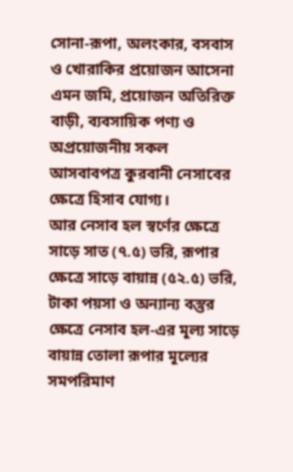সোনা-রূপা, অলংকার, বসবাস ও খোরাকির প্রয়োজন আসেনা এমন জমি, প্রয়োজন অতিরিক্ত বাড়ী, ব্যবসায়িক পণ্য ও অপ্রয়োজনীয় সকল আসবাবপত্র কুরবানী নেসাবের ক্ষেত্রে হিসাব যোগ্য।
আর নেসাব হল স্বর্ণের ক্ষেত্রে সাড়ে সাত (৭.৫) ভরি, রূপার ক্ষেত্রে সাড়ে বায়ান্ন (৫২.৫) ভরি, টাকা পয়সা ও অন্যান্য বস্তুর ক্ষেত্রে নেসাব হল-এর মূল্য সাড়ে বায়ান্ন তোলা রূপার মূল্যের সমপরিমাণ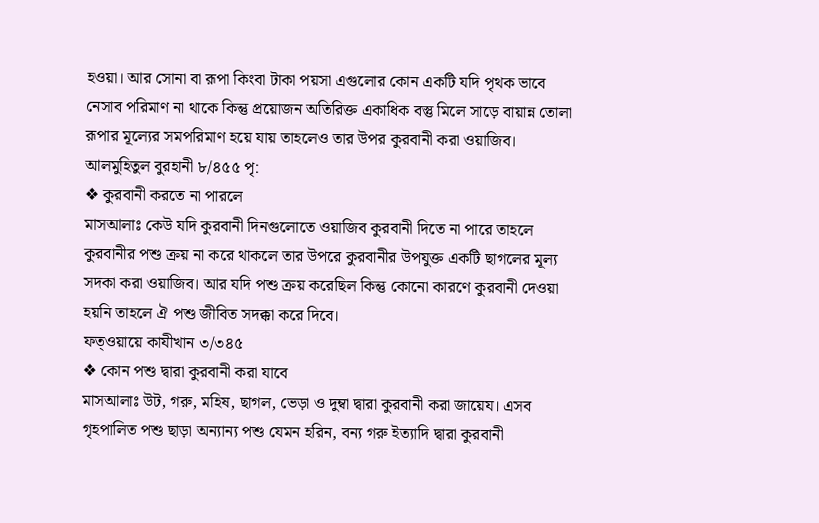হওয়া। আর সোনা বা রূপা কিংবা টাকা পয়সা এগুলোর কোন একটি যদি পৃথক ভাবে নেসাব পরিমাণ না থাকে কিন্তু প্রয়োজন অতিরিক্ত একাধিক বস্তু মিলে সাড়ে বায়ান্ন তোলা রূপার মূল্যের সমপরিমাণ হয়ে যায় তাহলেও তার উপর কুরবানী করা ওয়াজিব।
আলমুহিতুল বুরহানী ৮/৪৫৫ পৃ:
❖ কুরবানী করতে না পারলে
মাসআলাঃ কেউ যদি কুরবানী দিনগুলোতে ওয়াজিব কুরবানী দিতে না পারে তাহলে কুরবানীর পশু ক্রয় না করে থাকলে তার উপরে কুরবানীর উপযুক্ত একটি ছাগলের মূল্য সদকা করা ওয়াজিব। আর যদি পশু ক্রয় করেছিল কিন্তু কোনো কারণে কুরবানী দেওয়া হয়নি তাহলে ঐ পশু জীবিত সদক্কা করে দিবে।
ফত্ওয়ায়ে কাযীখান ৩/৩৪৫
❖ কোন পশু দ্বারা কুরবানী করা যাবে
মাসআলাঃ উট, গরু, মহিষ, ছাগল, ভেড়া ও দুম্বা দ্বারা কুরবানী করা জায়েয। এসব গৃহপালিত পশু ছাড়া অন্যান্য পশু যেমন হরিন, বন্য গরু ইত্যাদি দ্বারা কুরবানী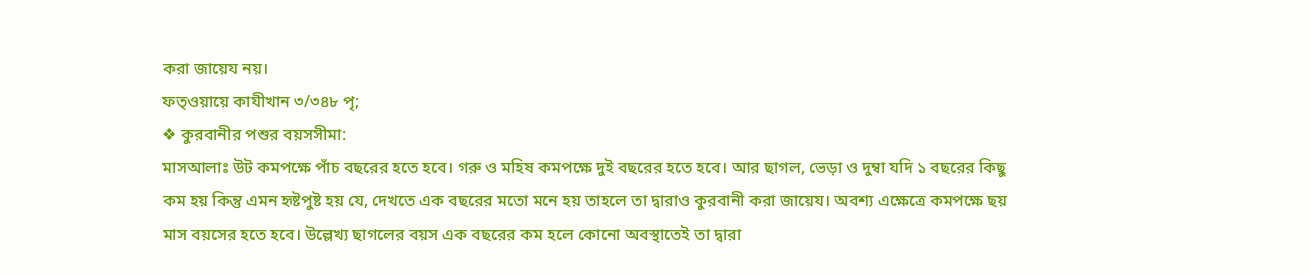করা জায়েয নয়।
ফত্ওয়ায়ে কাযীখান ৩/৩৪৮ পৃ;
❖ কুরবানীর পশুর বয়সসীমা:
মাসআলাঃ উট কমপক্ষে পাঁচ বছরের হতে হবে। গরু ও মহিষ কমপক্ষে দুই বছরের হতে হবে। আর ছাগল, ভেড়া ও দুম্বা যদি ১ বছরের কিছু কম হয় কিন্তু এমন হৃষ্টপুষ্ট হয় যে, দেখতে এক বছরের মতো মনে হয় তাহলে তা দ্বারাও কুরবানী করা জায়েয। অবশ্য এক্ষেত্রে কমপক্ষে ছয় মাস বয়সের হতে হবে। উল্লেখ্য ছাগলের বয়স এক বছরের কম হলে কোনো অবস্থাতেই তা দ্বারা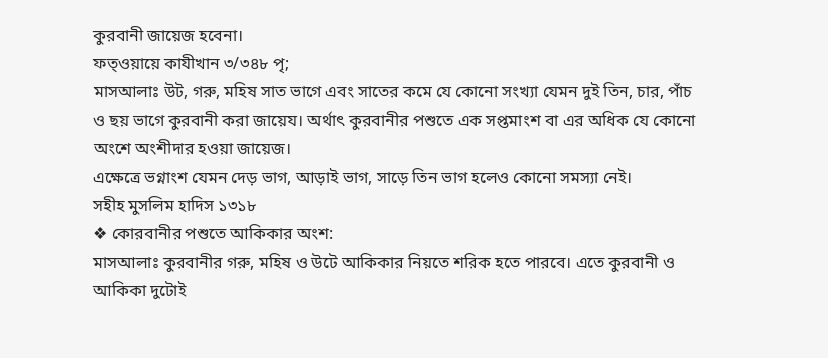কুরবানী জায়েজ হবেনা।
ফত্ওয়ায়ে কাযীখান ৩/৩৪৮ পৃ;
মাসআলাঃ উট, গরু, মহিষ সাত ভাগে এবং সাতের কমে যে কোনো সংখ্যা যেমন দুই তিন, চার, পাঁচ ও ছয় ভাগে কুরবানী করা জায়েয। অর্থাৎ কুরবানীর পশুতে এক সপ্তমাংশ বা এর অধিক যে কোনো অংশে অংশীদার হওয়া জায়েজ।
এক্ষেত্রে ভগ্নাংশ যেমন দেড় ভাগ, আড়াই ভাগ, সাড়ে তিন ভাগ হলেও কোনো সমস্যা নেই।
সহীহ মুসলিম হাদিস ১৩১৮
❖ কোরবানীর পশুতে আকিকার অংশ:
মাসআলাঃ কুরবানীর গরু, মহিষ ও উটে আকিকার নিয়তে শরিক হতে পারবে। এতে কুরবানী ও আকিকা দুটোই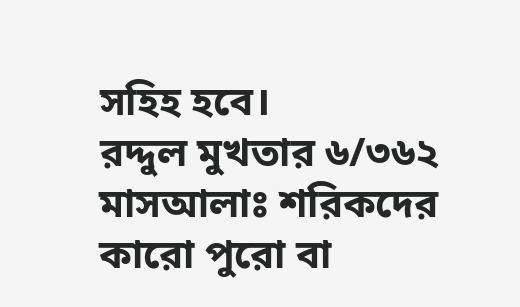সহিহ হবে।
রদ্দুল মুখতার ৬/৩৬২
মাসআলাঃ শরিকদের কারো পুরো বা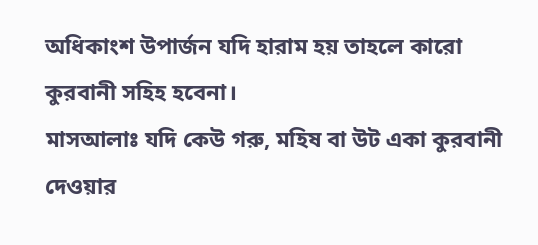অধিকাংশ উপার্জন যদি হারাম হয় তাহলে কারো কুরবানী সহিহ হবেনা।
মাসআলাঃ যদি কেউ গরু, মহিষ বা উট একা কুরবানী দেওয়ার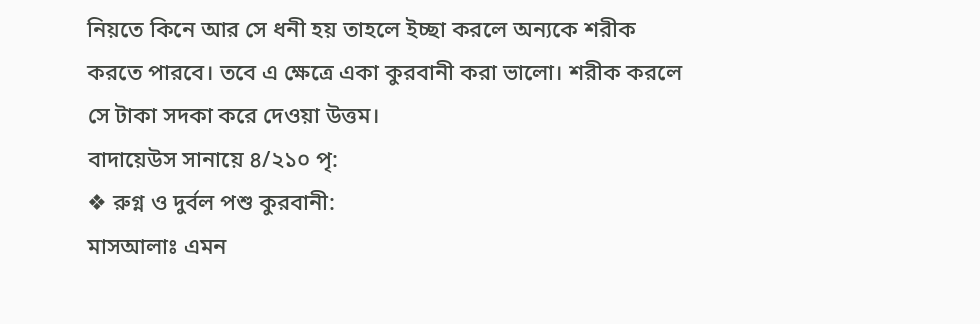নিয়তে কিনে আর সে ধনী হয় তাহলে ইচ্ছা করলে অন্যকে শরীক করতে পারবে। তবে এ ক্ষেত্রে একা কুরবানী করা ভালো। শরীক করলে সে টাকা সদকা করে দেওয়া উত্তম।
বাদায়েউস সানায়ে ৪/২১০ পৃ:
❖ রুগ্ন ও দুর্বল পশু কুরবানী:
মাসআলাঃ এমন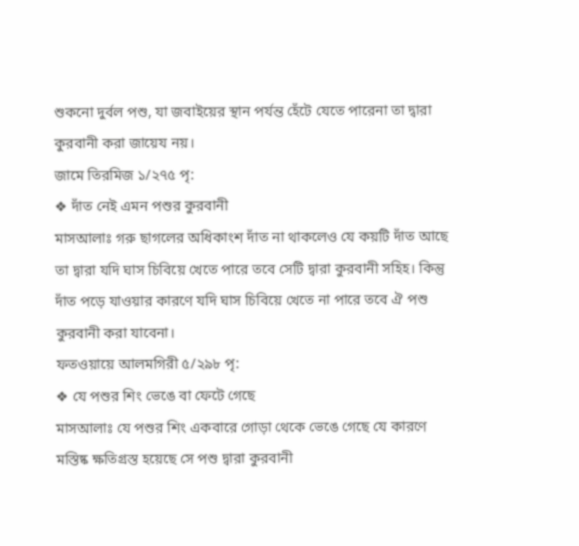শুকনো দুর্বল পশু, যা জবাইয়ের স্থান পর্যন্ত হেঁটে যেতে পারেনা তা দ্বারা কুরবানী করা জায়েয নয়।
জামে তিরমিজ ১/২৭৫ পৃ:
❖ দাঁত নেই এমন পশুর কুরবানী
মাসআলাঃ গরু ছাগলের অধিকাংশ দাঁত না থাকলেও যে কয়টি দাঁত আছে তা দ্বারা যদি ঘাস চিবিয়ে খেতে পারে তবে সেটি দ্বারা কুরবানী সহিহ। কিন্তু দাঁত পড়ে যাওয়ার কারণে যদি ঘাস চিবিয়ে খেতে না পারে তবে ঐ পশু কুরবানী করা যাবেনা।
ফতওয়ায়ে আলমগিরী ৫/২৯৮ পৃ:
❖ যে পশুর শিং ভেঙে বা ফেটে গেছে
মাসআলাঃ যে পশুর শিং একবারে গোড়া থেকে ভেঙে গেছে যে কারণে মস্তিষ্ক ক্ষতিগ্রস্ত হয়েছে সে পশু দ্বারা কুরবানী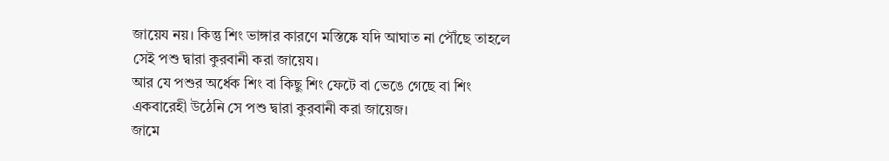জায়েয নয়। কিন্তু শিং ভাঙ্গার কারণে মস্তিষ্কে যদি আঘাত না পৌঁছে তাহলে সেই পশু দ্বারা কুরবানী করা জায়েয।
আর যে পশুর অর্ধেক শিং বা কিছু শিং ফেটে বা ভেঙে গেছে বা শিং একবারেহী উঠেনি সে পশু দ্বারা কুরবানী করা জায়েজ।
জামে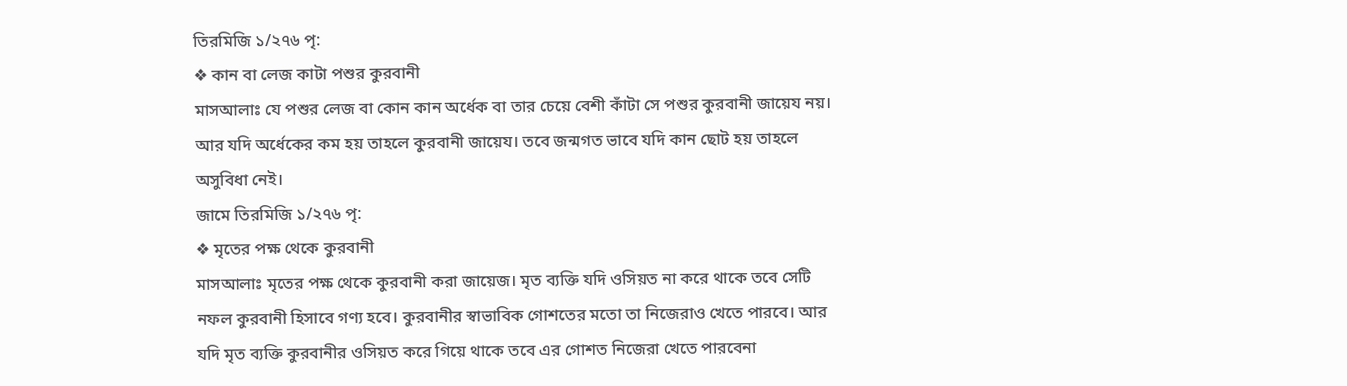তিরমিজি ১/২৭৬ পৃ:
❖ কান বা লেজ কাটা পশুর কুরবানী
মাসআলাঃ যে পশুর লেজ বা কোন কান অর্ধেক বা তার চেয়ে বেশী কাঁটা সে পশুর কুরবানী জায়েয নয়। আর যদি অর্ধেকের কম হয় তাহলে কুরবানী জায়েয। তবে জন্মগত ভাবে যদি কান ছোট হয় তাহলে অসুবিধা নেই।
জামে তিরমিজি ১/২৭৬ পৃ:
❖ মৃতের পক্ষ থেকে কুরবানী
মাসআলাঃ মৃতের পক্ষ থেকে কুরবানী করা জায়েজ। মৃত ব্যক্তি যদি ওসিয়ত না করে থাকে তবে সেটি নফল কুরবানী হিসাবে গণ্য হবে। কুরবানীর স্বাভাবিক গোশতের মতো তা নিজেরাও খেতে পারবে। আর যদি মৃত ব্যক্তি কুরবানীর ওসিয়ত করে গিয়ে থাকে তবে এর গোশত নিজেরা খেতে পারবেনা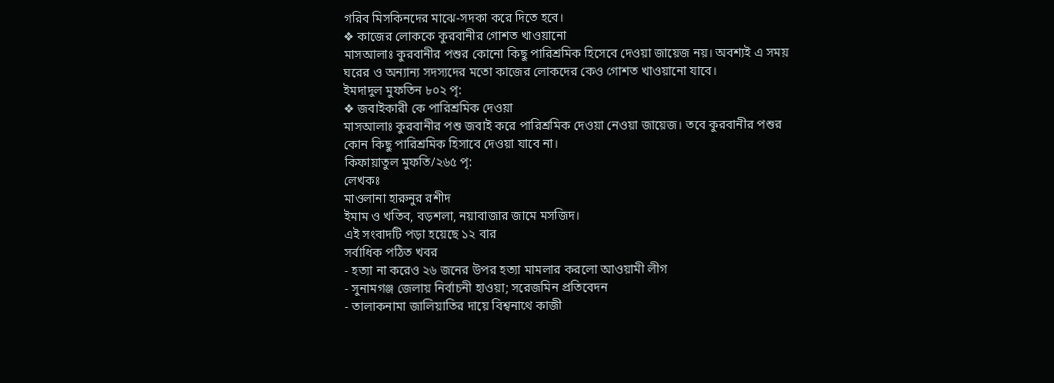গরিব মিসকিনদের মাঝে-সদকা করে দিতে হবে।
❖ কাজের লোককে কুরবানীর গোশত খাওয়ানো
মাসআলাঃ কুরবানীর পশুর কোনো কিছু পারিশ্রমিক হিসেবে দেওয়া জায়েজ নয়। অবশ্যই এ সময় ঘরের ও অন্যান্য সদস্যদের মতো কাজের লোকদের কেও গোশত খাওয়ানো যাবে।
ইমদাদুল মুফতিন ৮০২ পৃ:
❖ জবাইকারী কে পারিশ্রমিক দেওয়া
মাসআলাঃ কুরবানীর পশু জবাই করে পারিশ্রমিক দেওয়া নেওয়া জায়েজ। তবে কুরবানীর পশুর কোন কিছু পারিশ্রমিক হিসাবে দেওয়া যাবে না।
কিফায়াতুল মুফতি/২৬৫ পৃ:
লেখকঃ
মাওলানা হারুনুর রশীদ
ইমাম ও খতিব, বড়শলা, নয়াবাজার জামে মসজিদ।
এই সংবাদটি পড়া হয়েছে ১২ বার
সর্বাধিক পঠিত খবর
- হত্যা না করেও ২৬ জনের উপর হত্যা মামলার করলো আওয়ামী লীগ
- সুনামগঞ্জ জেলায় নির্বাচনী হাওয়া; সরেজমিন প্রতিবেদন
- তালাকনামা জালিয়াতির দায়ে বিশ্বনাথে কাজী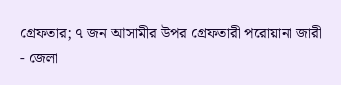গ্রেফতার; ৭ জন আসামীর উপর গ্রেফতারী পরোয়ানা জারী
- জেলা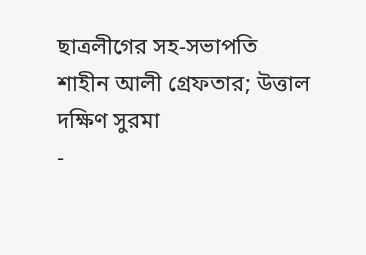ছাত্রলীগের সহ-সভাপতি শাহীন আলী গ্রেফতার; উত্তাল দক্ষিণ সুরমা
-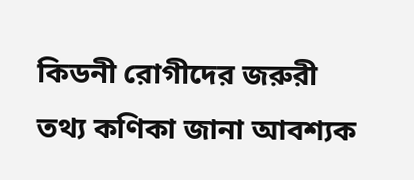কিডনী রোগীদের জরুরী তথ্য কণিকা জানা আবশ্যক